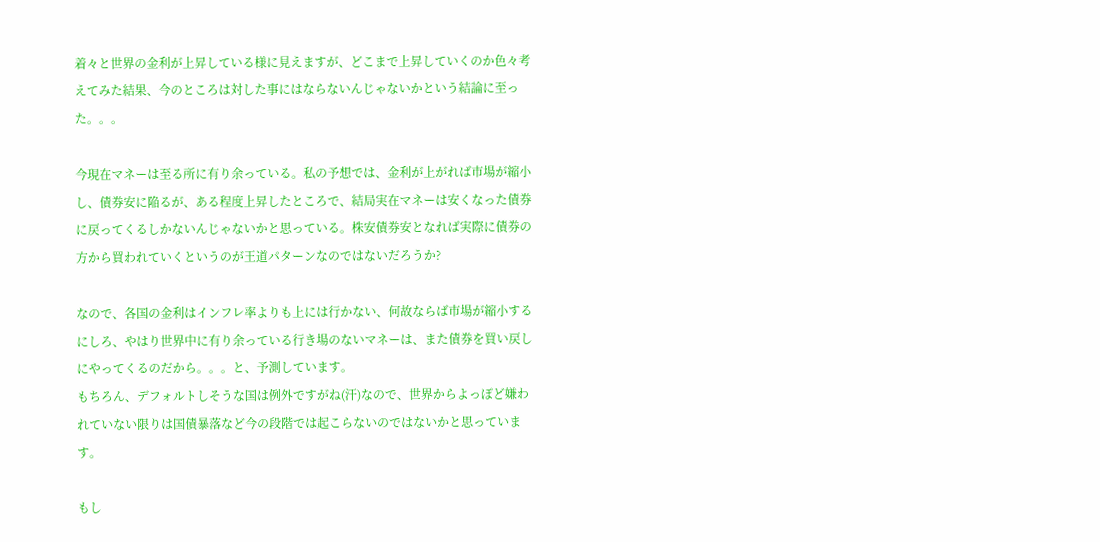着々と世界の金利が上昇している様に見えますが、どこまで上昇していくのか色々考えてみた結果、今のところは対した事にはならないんじゃないかという結論に至った。。。

今現在マネーは至る所に有り余っている。私の予想では、金利が上がれば市場が縮小し、債券安に陥るが、ある程度上昇したところで、結局実在マネーは安くなった債券に戻ってくるしかないんじゃないかと思っている。株安債券安となれば実際に債券の方から買われていくというのが王道パターンなのではないだろうか?

なので、各国の金利はインフレ率よりも上には行かない、何故ならば市場が縮小するにしろ、やはり世界中に有り余っている行き場のないマネーは、また債券を買い戻しにやってくるのだから。。。と、予測しています。
もちろん、デフォルトしそうな国は例外ですがね(汗)なので、世界からよっぽど嫌われていない限りは国債暴落など今の段階では起こらないのではないかと思っています。

もし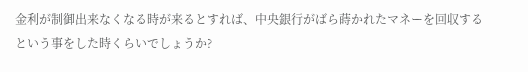金利が制御出来なくなる時が来るとすれば、中央銀行がばら蒔かれたマネーを回収するという事をした時くらいでしょうか?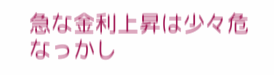急な金利上昇は少々危なっかし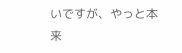いですが、やっと本来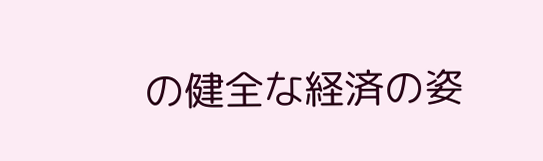の健全な経済の姿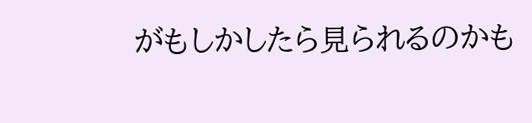がもしかしたら見られるのかも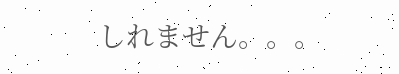しれません。。。